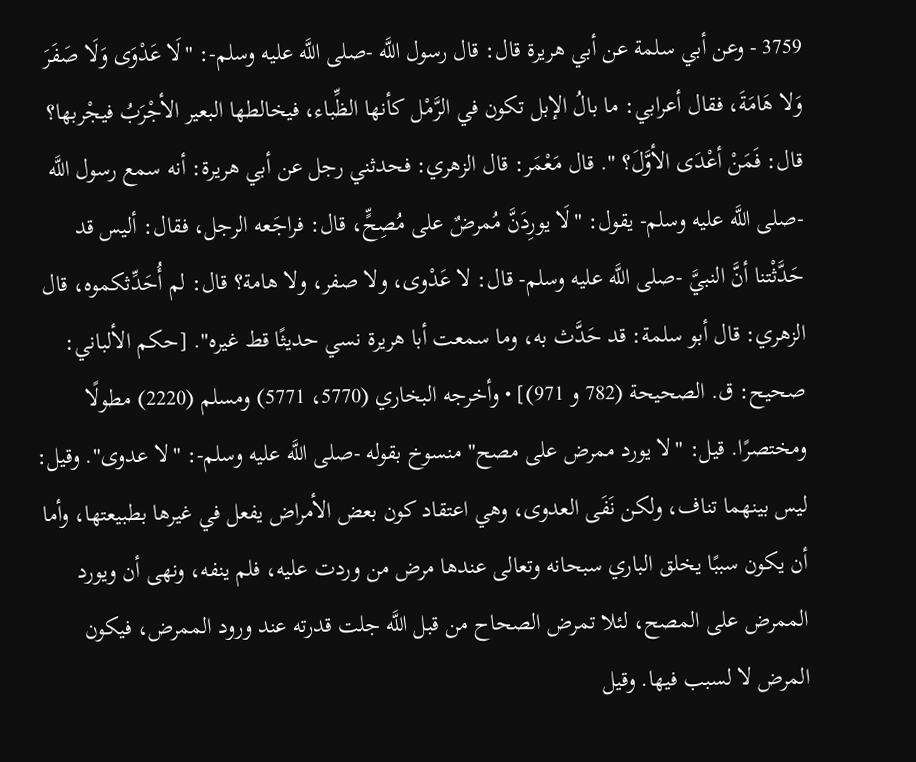3759 - وعن أبي سلمة عن أبي هريرة قال: قال رسول اللَّه -صلى اللَّه عليه وسلم-: "لَا عَدْوَى وَلَا صَفَرَ وَلا هَامَةَ، فقال أعرابي: ما بالُ الإبل تكون في الرَّمْل كأنها الظِّباء، فيخالطها البعير الأجْرَبُ فيجْربها؟ قال: فَمَنْ أعْدَى الأوَّلَ؟ ". قال مَعْمَر: قال الزهري: فحدثني رجل عن أبي هريرة: أنه سمع رسول اللَّه -صلى اللَّه عليه وسلم- يقول: "لَا يورِدَنَّ مُمرضٌ على مُصِحٍّ، قال: فراجَعه الرجل، فقال: أليس قد حَدَّثْتنا أنَّ النبيَّ -صلى اللَّه عليه وسلم- قال: لا عَدْوى، ولا صفر، ولا هامة؟ قال: لم أُحَدِّثكموه، قال الزهري: قال أبو سلمة: قد حَدَّث به، وما سمعت أبا هريرة نسي حديثًا قط غيره". [حكم الألباني: صحيح: ق. الصحيحة (782 و 971)] • وأخرجه البخاري (5770، 5771) ومسلم (2220) مطولًا ومختصرًا. قيل: "لا يورد ممرض على مصح" منسوخ بقوله -صلى اللَّه عليه وسلم-: "لا عدوى". وقيل: ليس بينهما تناف، ولكن نَفَى العدوى، وهي اعتقاد كون بعض الأمراض يفعل في غيرها بطبيعتها، وأما أن يكون سببًا يخلق الباري سبحانه وتعالى عندها مرض من وردت عليه، فلم ينفه، ونهى أن ويورد الممرض على المصح، لئلا تمرض الصحاح من قبل اللَّه جلت قدرته عند ورود الممرض، فيكون المرض لا لسبب فيها. وقيل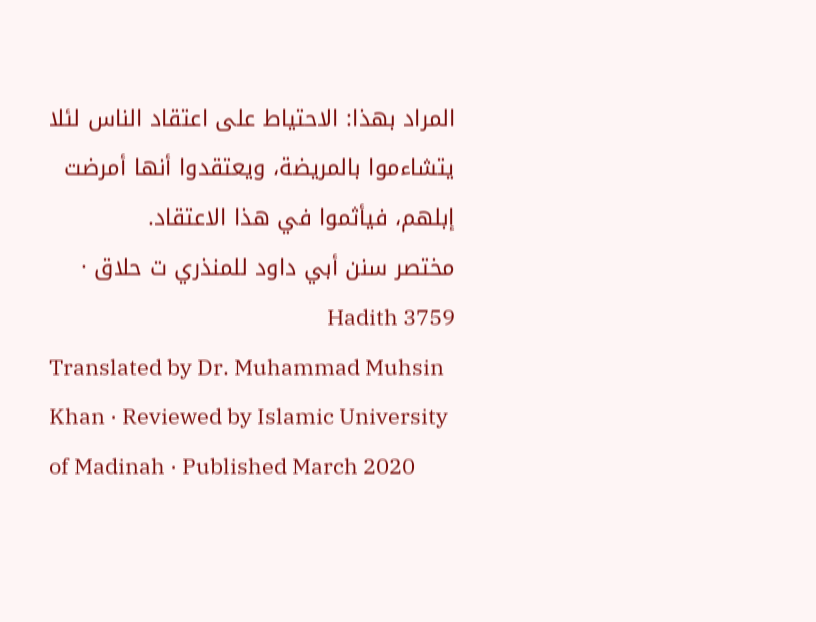المراد بهذا: الاحتياط على اعتقاد الناس لئلا يتشاءموا بالمريضة، ويعتقدوا أنها أمرضت إبلهم، فيأثموا في هذا الاعتقاد.
مختصر سنن أبي داود للمنذري ت حلاق · Hadith 3759
Translated by Dr. Muhammad Muhsin Khan · Reviewed by Islamic University of Madinah · Published March 2020